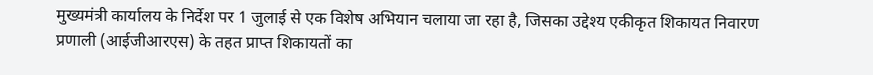मुख्यमंत्री कार्यालय के निर्देश पर 1 जुलाई से एक विशेष अभियान चलाया जा रहा है, जिसका उद्देश्य एकीकृत शिकायत निवारण प्रणाली (आईजीआरएस) के तहत प्राप्त शिकायतों का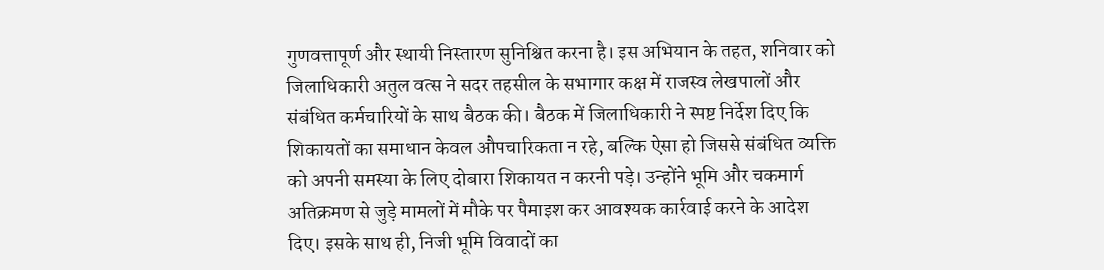गुणवत्तापूर्ण और स्थायी निस्तारण सुनिश्चित करना है। इस अभियान के तहत, शनिवार को जिलाधिकारी अतुल वत्स ने सदर तहसील के सभागार कक्ष में राजस्व लेखपालों और संबंधित कर्मचारियों के साथ बैठक की। बैठक में जिलाधिकारी ने स्पष्ट निर्देश दिए कि शिकायतों का समाधान केवल औपचारिकता न रहे, बल्कि ऐसा हो जिससे संबंधित व्यक्ति को अपनी समस्या के लिए दोबारा शिकायत न करनी पड़े। उन्होंने भूमि और चकमार्ग अतिक्रमण से जुड़े मामलों में मौके पर पैमाइश कर आवश्यक कार्रवाई करने के आदेश दिए। इसके साथ ही, निजी भूमि विवादों का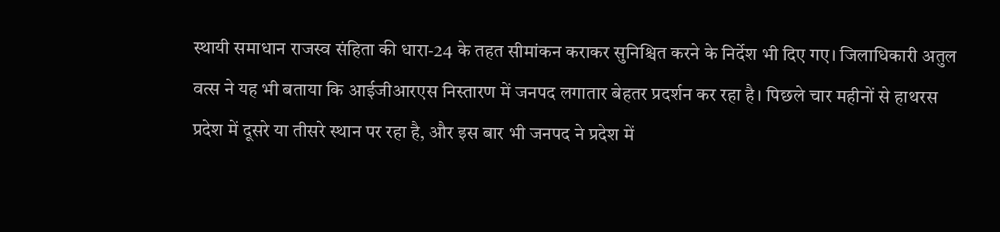स्थायी समाधान राजस्व संहिता की धारा-24 के तहत सीमांकन कराकर सुनिश्चित करने के निर्देश भी दिए गए। जिलाधिकारी अतुल वत्स ने यह भी बताया कि आईजीआरएस निस्तारण में जनपद लगातार बेहतर प्रदर्शन कर रहा है। पिछले चार महीनों से हाथरस प्रदेश में दूसरे या तीसरे स्थान पर रहा है, और इस बार भी जनपद ने प्रदेश में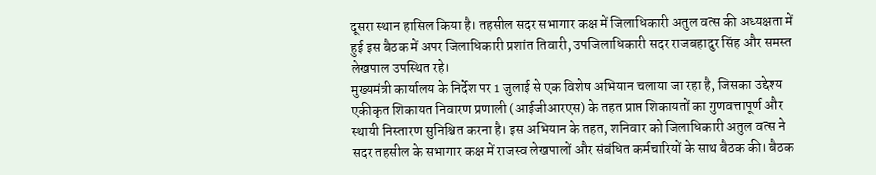दूसरा स्थान हासिल किया है। तहसील सदर सभागार कक्ष में जिलाधिकारी अतुल वत्स की अध्यक्षता में हुई इस बैठक में अपर जिलाधिकारी प्रशांत तिवारी, उपजिलाधिकारी सदर राजबहादुर सिंह और समस्त लेखपाल उपस्थित रहे।
मुख्यमंत्री कार्यालय के निर्देश पर 1 जुलाई से एक विशेष अभियान चलाया जा रहा है, जिसका उद्देश्य एकीकृत शिकायत निवारण प्रणाली (आईजीआरएस) के तहत प्राप्त शिकायतों का गुणवत्तापूर्ण और स्थायी निस्तारण सुनिश्चित करना है। इस अभियान के तहत, शनिवार को जिलाधिकारी अतुल वत्स ने सदर तहसील के सभागार कक्ष में राजस्व लेखपालों और संबंधित कर्मचारियों के साथ बैठक की। बैठक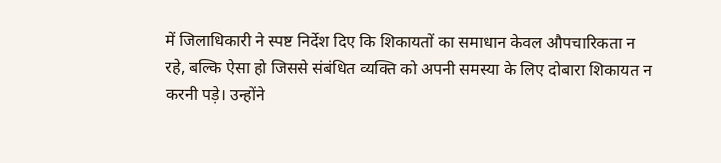में जिलाधिकारी ने स्पष्ट निर्देश दिए कि शिकायतों का समाधान केवल औपचारिकता न रहे, बल्कि ऐसा हो जिससे संबंधित व्यक्ति को अपनी समस्या के लिए दोबारा शिकायत न करनी पड़े। उन्होंने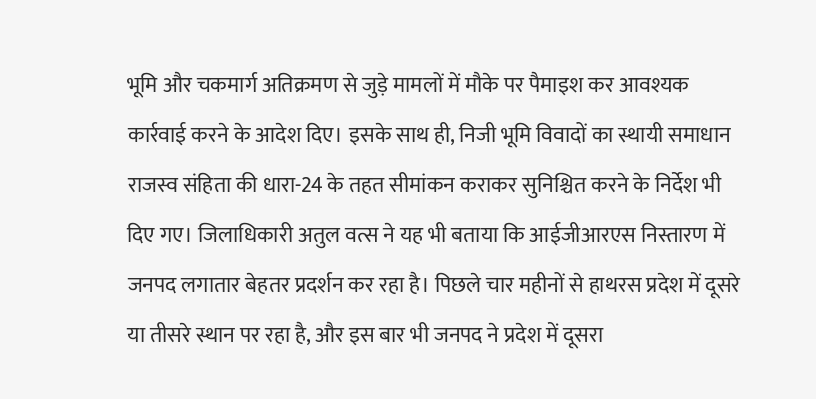भूमि और चकमार्ग अतिक्रमण से जुड़े मामलों में मौके पर पैमाइश कर आवश्यक कार्रवाई करने के आदेश दिए। इसके साथ ही, निजी भूमि विवादों का स्थायी समाधान राजस्व संहिता की धारा-24 के तहत सीमांकन कराकर सुनिश्चित करने के निर्देश भी दिए गए। जिलाधिकारी अतुल वत्स ने यह भी बताया कि आईजीआरएस निस्तारण में जनपद लगातार बेहतर प्रदर्शन कर रहा है। पिछले चार महीनों से हाथरस प्रदेश में दूसरे या तीसरे स्थान पर रहा है, और इस बार भी जनपद ने प्रदेश में दूसरा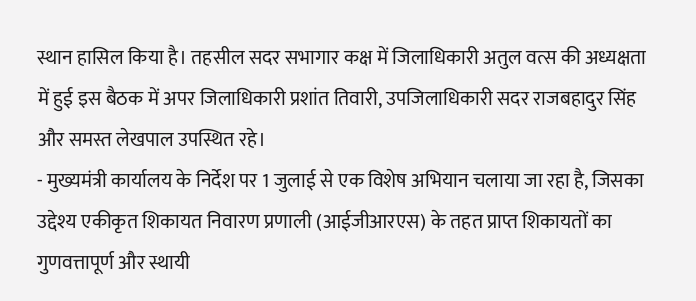स्थान हासिल किया है। तहसील सदर सभागार कक्ष में जिलाधिकारी अतुल वत्स की अध्यक्षता में हुई इस बैठक में अपर जिलाधिकारी प्रशांत तिवारी, उपजिलाधिकारी सदर राजबहादुर सिंह और समस्त लेखपाल उपस्थित रहे।
- मुख्यमंत्री कार्यालय के निर्देश पर 1 जुलाई से एक विशेष अभियान चलाया जा रहा है, जिसका उद्देश्य एकीकृत शिकायत निवारण प्रणाली (आईजीआरएस) के तहत प्राप्त शिकायतों का गुणवत्तापूर्ण और स्थायी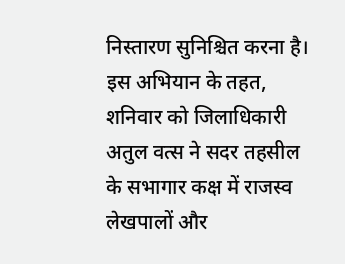निस्तारण सुनिश्चित करना है। इस अभियान के तहत, शनिवार को जिलाधिकारी अतुल वत्स ने सदर तहसील के सभागार कक्ष में राजस्व लेखपालों और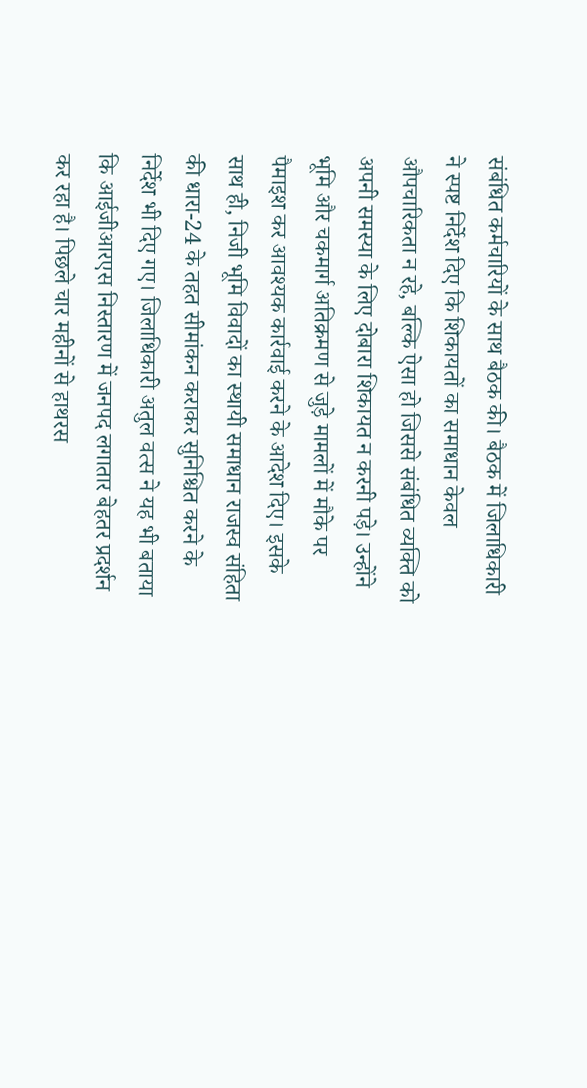संबंधित कर्मचारियों के साथ बैठक की। बैठक में जिलाधिकारी ने स्पष्ट निर्देश दिए कि शिकायतों का समाधान केवल औपचारिकता न रहे, बल्कि ऐसा हो जिससे संबंधित व्यक्ति को अपनी समस्या के लिए दोबारा शिकायत न करनी पड़े। उन्होंने भूमि और चकमार्ग अतिक्रमण से जुड़े मामलों में मौके पर पैमाइश कर आवश्यक कार्रवाई करने के आदेश दिए। इसके साथ ही, निजी भूमि विवादों का स्थायी समाधान राजस्व संहिता की धारा-24 के तहत सीमांकन कराकर सुनिश्चित करने के निर्देश भी दिए गए। जिलाधिकारी अतुल वत्स ने यह भी बताया कि आईजीआरएस निस्तारण में जनपद लगातार बेहतर प्रदर्शन कर रहा है। पिछले चार महीनों से हाथरस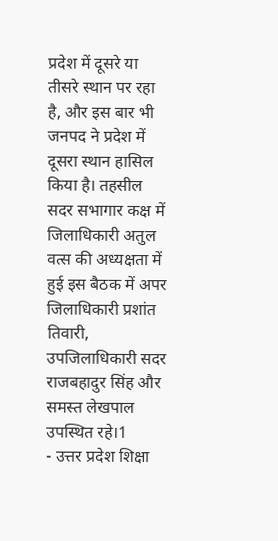प्रदेश में दूसरे या तीसरे स्थान पर रहा है, और इस बार भी जनपद ने प्रदेश में दूसरा स्थान हासिल किया है। तहसील सदर सभागार कक्ष में जिलाधिकारी अतुल वत्स की अध्यक्षता में हुई इस बैठक में अपर जिलाधिकारी प्रशांत तिवारी, उपजिलाधिकारी सदर राजबहादुर सिंह और समस्त लेखपाल उपस्थित रहे।1
- उत्तर प्रदेश शिक्षा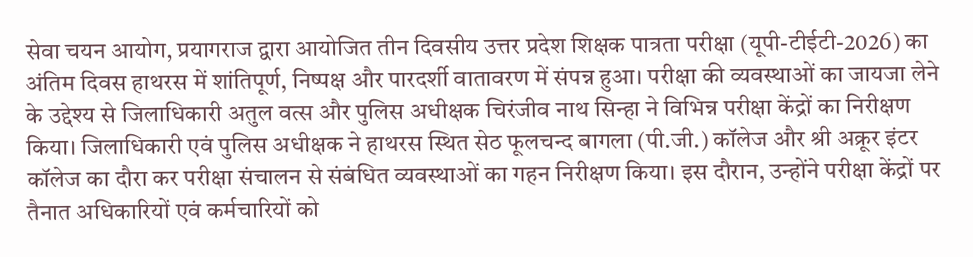सेवा चयन आयोग, प्रयागराज द्वारा आयोजित तीन दिवसीय उत्तर प्रदेश शिक्षक पात्रता परीक्षा (यूपी-टीईटी-2026) का अंतिम दिवस हाथरस में शांतिपूर्ण, निष्पक्ष और पारदर्शी वातावरण में संपन्न हुआ। परीक्षा की व्यवस्थाओं का जायजा लेने के उद्देश्य से जिलाधिकारी अतुल वत्स और पुलिस अधीक्षक चिरंजीव नाथ सिन्हा ने विभिन्न परीक्षा केंद्रों का निरीक्षण किया। जिलाधिकारी एवं पुलिस अधीक्षक ने हाथरस स्थित सेठ फूलचन्द बागला (पी.जी.) कॉलेज और श्री अक्रूर इंटर कॉलेज का दौरा कर परीक्षा संचालन से संबंधित व्यवस्थाओं का गहन निरीक्षण किया। इस दौरान, उन्होंने परीक्षा केंद्रों पर तैनात अधिकारियों एवं कर्मचारियों को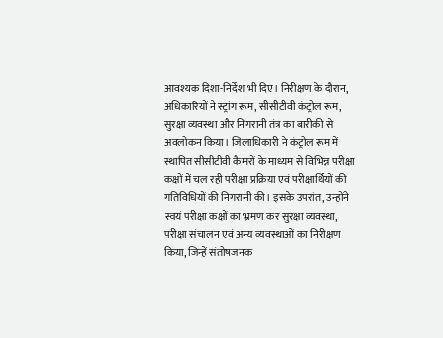आवश्यक दिशा-निर्देश भी दिए। निरीक्षण के दौरान, अधिकारियों ने स्ट्रांग रूम, सीसीटीवी कंट्रोल रूम, सुरक्षा व्यवस्था और निगरानी तंत्र का बारीकी से अवलोकन किया। जिलाधिकारी ने कंट्रोल रूम में स्थापित सीसीटीवी कैमरों के माध्यम से विभिन्न परीक्षा कक्षों में चल रही परीक्षा प्रक्रिया एवं परीक्षार्थियों की गतिविधियों की निगरानी की। इसके उपरांत, उन्होंने स्वयं परीक्षा कक्षों का भ्रमण कर सुरक्षा व्यवस्था, परीक्षा संचालन एवं अन्य व्यवस्थाओं का निरीक्षण किया, जिन्हें संतोषजनक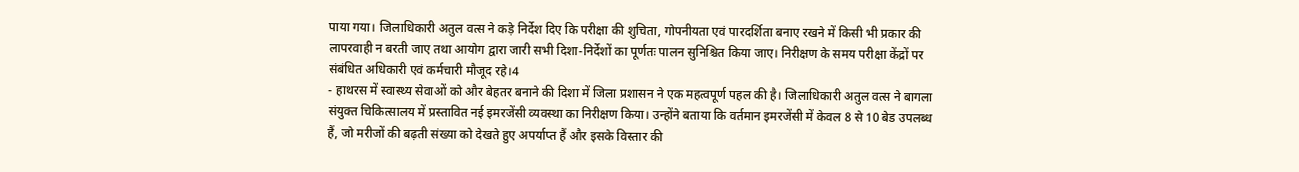पाया गया। जिलाधिकारी अतुल वत्स ने कड़े निर्देश दिए कि परीक्षा की शुचिता, गोपनीयता एवं पारदर्शिता बनाए रखने में किसी भी प्रकार की लापरवाही न बरती जाए तथा आयोग द्वारा जारी सभी दिशा-निर्देशों का पूर्णतः पालन सुनिश्चित किया जाए। निरीक्षण के समय परीक्षा केंद्रों पर संबंधित अधिकारी एवं कर्मचारी मौजूद रहे।4
- हाथरस में स्वास्थ्य सेवाओं को और बेहतर बनाने की दिशा में जिला प्रशासन ने एक महत्वपूर्ण पहल की है। जिलाधिकारी अतुल वत्स ने बागला संयुक्त चिकित्सालय में प्रस्तावित नई इमरजेंसी व्यवस्था का निरीक्षण किया। उन्होंने बताया कि वर्तमान इमरजेंसी में केवल 8 से 10 बेड उपलब्ध हैं, जो मरीजों की बढ़ती संख्या को देखते हुए अपर्याप्त हैं और इसके विस्तार की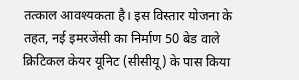तत्काल आवश्यकता है। इस विस्तार योजना के तहत, नई इमरजेंसी का निर्माण 50 बेड वाले क्रिटिकल केयर यूनिट (सीसीयू) के पास किया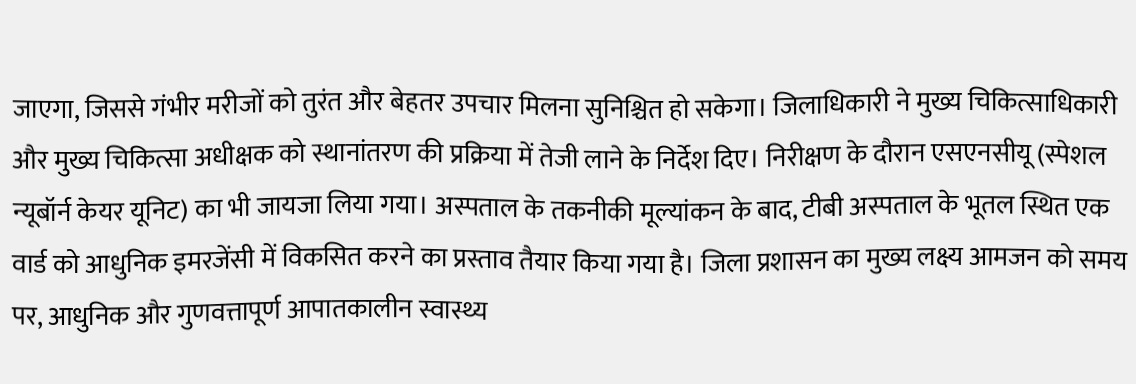जाएगा, जिससे गंभीर मरीजों को तुरंत और बेहतर उपचार मिलना सुनिश्चित हो सकेगा। जिलाधिकारी ने मुख्य चिकित्साधिकारी और मुख्य चिकित्सा अधीक्षक को स्थानांतरण की प्रक्रिया में तेजी लाने के निर्देश दिए। निरीक्षण के दौरान एसएनसीयू (स्पेशल न्यूबॉर्न केयर यूनिट) का भी जायजा लिया गया। अस्पताल के तकनीकी मूल्यांकन के बाद, टीबी अस्पताल के भूतल स्थित एक वार्ड को आधुनिक इमरजेंसी में विकसित करने का प्रस्ताव तैयार किया गया है। जिला प्रशासन का मुख्य लक्ष्य आमजन को समय पर, आधुनिक और गुणवत्तापूर्ण आपातकालीन स्वास्थ्य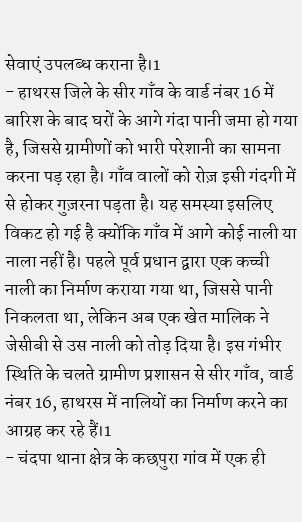सेवाएं उपलब्ध कराना है।1
- हाथरस जिले के सीर गाँव के वार्ड नंबर 16 में बारिश के बाद घरों के आगे गंदा पानी जमा हो गया है, जिससे ग्रामीणों को भारी परेशानी का सामना करना पड़ रहा है। गाँव वालों को रोज़ इसी गंदगी में से होकर गुज़रना पड़ता है। यह समस्या इसलिए विकट हो गई है क्योंकि गाँव में आगे कोई नाली या नाला नहीं है। पहले पूर्व प्रधान द्वारा एक कच्ची नाली का निर्माण कराया गया था, जिससे पानी निकलता था, लेकिन अब एक खेत मालिक ने जेसीबी से उस नाली को तोड़ दिया है। इस गंभीर स्थिति के चलते ग्रामीण प्रशासन से सीर गाँव, वार्ड नंबर 16, हाथरस में नालियों का निर्माण करने का आग्रह कर रहे हैं।1
- चंदपा थाना क्षेत्र के कछपुरा गांव में एक ही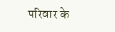परिवार के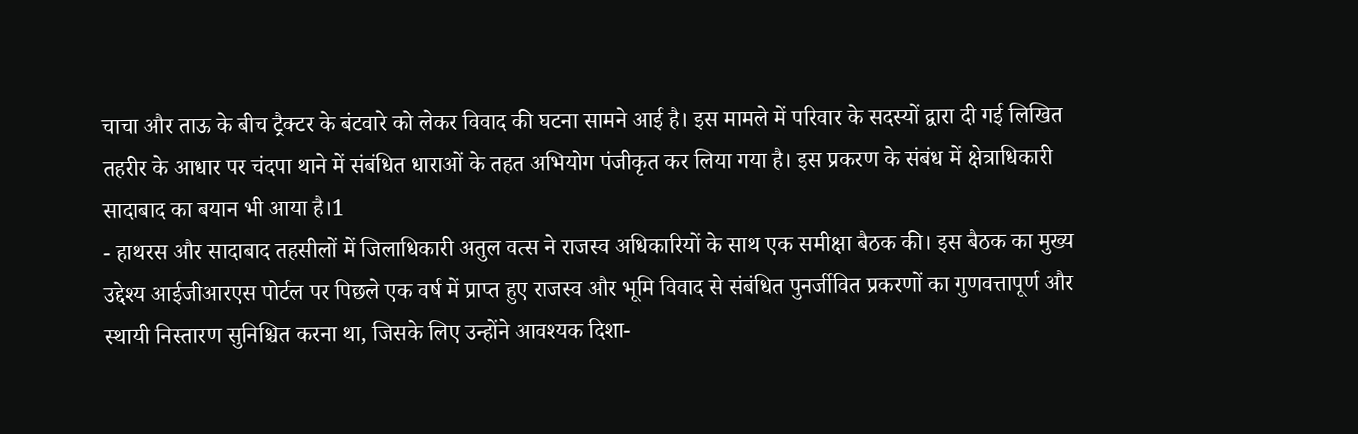चाचा और ताऊ के बीच ट्रैक्टर के बंटवारे को लेकर विवाद की घटना सामने आई है। इस मामले में परिवार के सदस्यों द्वारा दी गई लिखित तहरीर के आधार पर चंदपा थाने में संबंधित धाराओं के तहत अभियोग पंजीकृत कर लिया गया है। इस प्रकरण के संबंध में क्षेत्राधिकारी सादाबाद का बयान भी आया है।1
- हाथरस और सादाबाद तहसीलों में जिलाधिकारी अतुल वत्स ने राजस्व अधिकारियों के साथ एक समीक्षा बैठक की। इस बैठक का मुख्य उद्देश्य आईजीआरएस पोर्टल पर पिछले एक वर्ष में प्राप्त हुए राजस्व और भूमि विवाद से संबंधित पुनर्जीवित प्रकरणों का गुणवत्तापूर्ण और स्थायी निस्तारण सुनिश्चित करना था, जिसके लिए उन्होंने आवश्यक दिशा-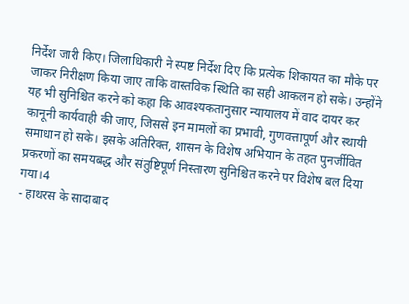निर्देश जारी किए। जिलाधिकारी ने स्पष्ट निर्देश दिए कि प्रत्येक शिकायत का मौके पर जाकर निरीक्षण किया जाए ताकि वास्तविक स्थिति का सही आकलन हो सके। उन्होंने यह भी सुनिश्चित करने को कहा कि आवश्यकतानुसार न्यायालय में वाद दायर कर कानूनी कार्यवाही की जाए, जिससे इन मामलों का प्रभावी, गुणवत्तापूर्ण और स्थायी समाधान हो सके। इसके अतिरिक्त, शासन के विशेष अभियान के तहत पुनर्जीवित प्रकरणों का समयबद्ध और संतुष्टिपूर्ण निस्तारण सुनिश्चित करने पर विशेष बल दिया गया।4
- हाथरस के सादाबाद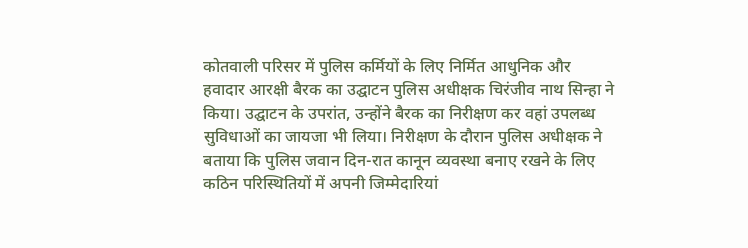कोतवाली परिसर में पुलिस कर्मियों के लिए निर्मित आधुनिक और हवादार आरक्षी बैरक का उद्घाटन पुलिस अधीक्षक चिरंजीव नाथ सिन्हा ने किया। उद्घाटन के उपरांत, उन्होंने बैरक का निरीक्षण कर वहां उपलब्ध सुविधाओं का जायजा भी लिया। निरीक्षण के दौरान पुलिस अधीक्षक ने बताया कि पुलिस जवान दिन-रात कानून व्यवस्था बनाए रखने के लिए कठिन परिस्थितियों में अपनी जिम्मेदारियां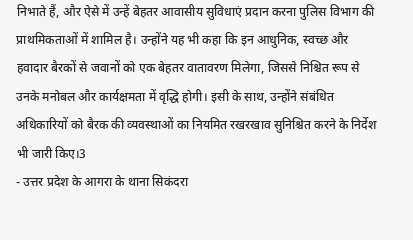निभाते हैं, और ऐसे में उन्हें बेहतर आवासीय सुविधाएं प्रदान करना पुलिस विभाग की प्राथमिकताओं में शामिल है। उन्होंने यह भी कहा कि इन आधुनिक, स्वच्छ और हवादार बैरकों से जवानों को एक बेहतर वातावरण मिलेगा, जिससे निश्चित रूप से उनके मनोबल और कार्यक्षमता में वृद्धि होगी। इसी के साथ, उन्होंने संबंधित अधिकारियों को बैरक की व्यवस्थाओं का नियमित रखरखाव सुनिश्चित करने के निर्देश भी जारी किए।3
- उत्तर प्रदेश के आगरा के थाना सिकंदरा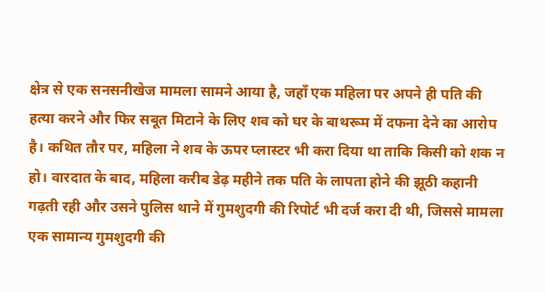क्षेत्र से एक सनसनीखेज मामला सामने आया है, जहाँ एक महिला पर अपने ही पति की हत्या करने और फिर सबूत मिटाने के लिए शव को घर के बाथरूम में दफना देने का आरोप है। कथित तौर पर, महिला ने शव के ऊपर प्लास्टर भी करा दिया था ताकि किसी को शक न हो। वारदात के बाद, महिला करीब डेढ़ महीने तक पति के लापता होने की झूठी कहानी गढ़ती रही और उसने पुलिस थाने में गुमशुदगी की रिपोर्ट भी दर्ज करा दी थी, जिससे मामला एक सामान्य गुमशुदगी की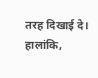तरह दिखाई दे। हालांकि,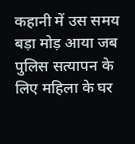कहानी में उस समय बड़ा मोड़ आया जब पुलिस सत्यापन के लिए महिला के घर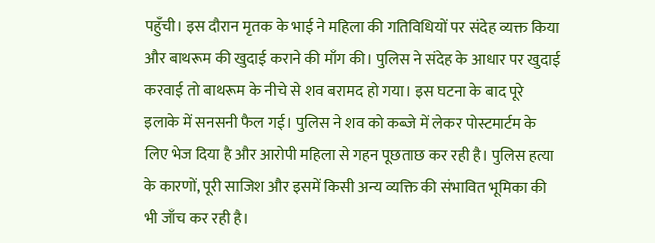पहुँची। इस दौरान मृतक के भाई ने महिला की गतिविधियों पर संदेह व्यक्त किया और बाथरूम की खुदाई कराने की माँग की। पुलिस ने संदेह के आधार पर खुदाई करवाई तो बाथरूम के नीचे से शव बरामद हो गया। इस घटना के बाद पूरे इलाके में सनसनी फैल गई। पुलिस ने शव को कब्जे में लेकर पोस्टमार्टम के लिए भेज दिया है और आरोपी महिला से गहन पूछताछ कर रही है। पुलिस हत्या के कारणों, पूरी साजिश और इसमें किसी अन्य व्यक्ति की संभावित भूमिका की भी जाँच कर रही है।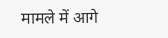मामले में आगे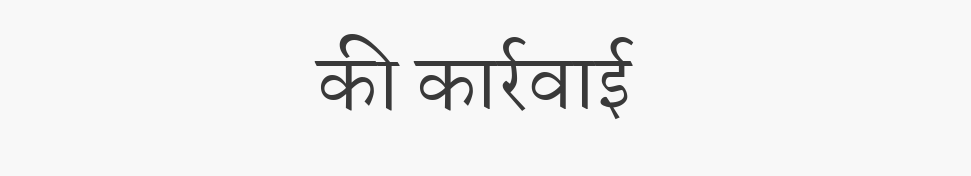की कार्रवाई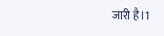जारी है।1